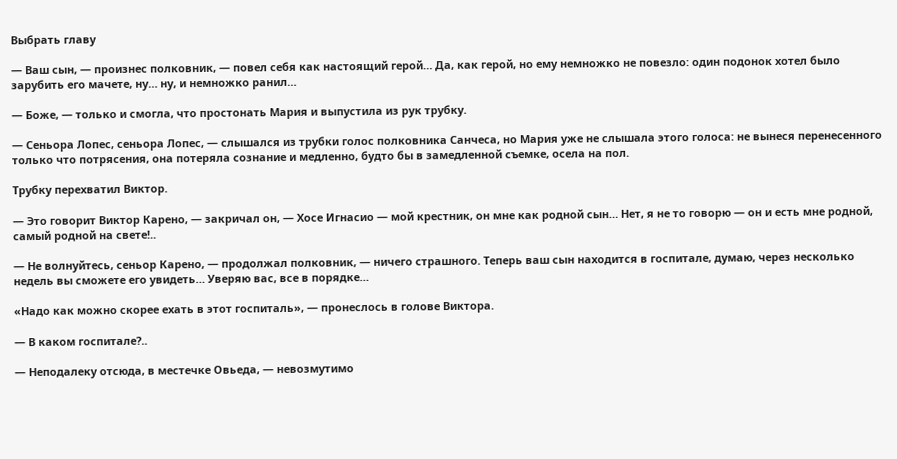Выбрать главу

— Ваш сын, — произнес полковник, — повел себя как настоящий герой… Да, как герой, но ему немножко не повезло: один подонок хотел было зарубить его мачете, ну… ну, и немножко ранил…

— Боже, — только и смогла, что простонать Мария и выпустила из рук трубку.

— Сеньора Лопес, сеньора Лопес, — слышался из трубки голос полковника Санчеса, но Мария уже не слышала этого голоса: не вынеся перенесенного только что потрясения, она потеряла сознание и медленно, будто бы в замедленной съемке, осела на пол.

Трубку перехватил Виктор.

— Это говорит Виктор Карено, — закричал он, — Хосе Игнасио — мой крестник, он мне как родной сын… Нет, я не то говорю — он и есть мне родной, самый родной на свете!..

— Не волнуйтесь, сеньор Карено, — продолжал полковник, — ничего страшного. Теперь ваш сын находится в госпитале, думаю, через несколько недель вы сможете его увидеть… Уверяю вас, все в порядке…

«Надо как можно скорее ехать в этот госпиталь», — пронеслось в голове Виктора.

— В каком госпитале?..

— Неподалеку отсюда, в местечке Овьеда, — невозмутимо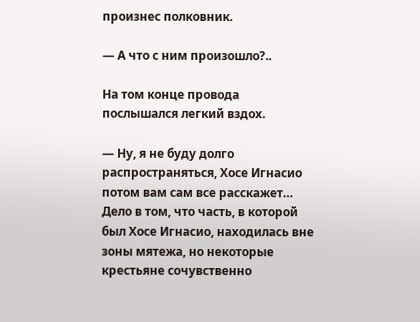произнес полковник.

— А что с ним произошло?..

На том конце провода послышался легкий вздох.

— Ну, я не буду долго распространяться, Хосе Игнасио потом вам сам все расскажет… Дело в том, что часть, в которой был Хосе Игнасио, находилась вне зоны мятежа, но некоторые крестьяне сочувственно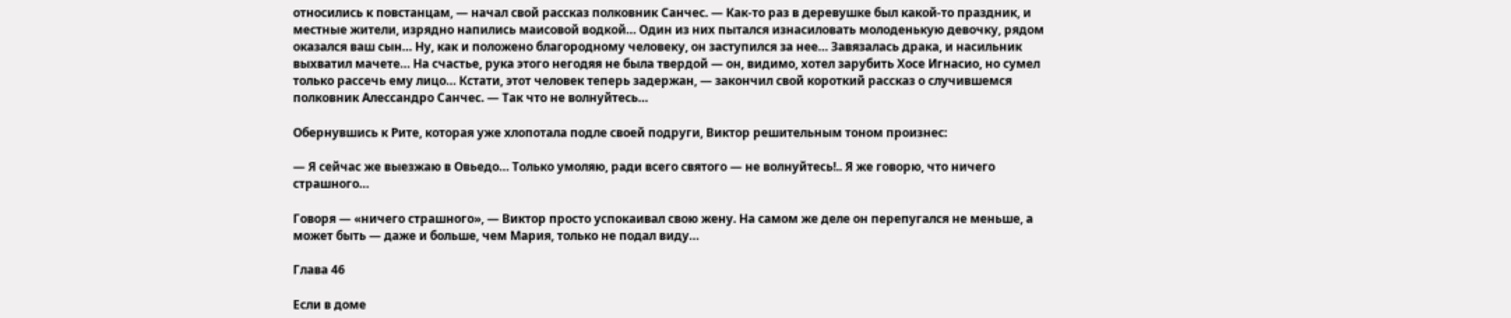относились к повстанцам, — начал свой рассказ полковник Санчес. — Как-то раз в деревушке был какой-то праздник, и местные жители, изрядно напились маисовой водкой… Один из них пытался изнасиловать молоденькую девочку, рядом оказался ваш сын… Ну, как и положено благородному человеку, он заступился за нее… Завязалась драка, и насильник выхватил мачете… На счастье, рука этого негодяя не была твердой — он, видимо, хотел зарубить Хосе Игнасио, но сумел только рассечь ему лицо… Кстати, этот человек теперь задержан, — закончил свой короткий рассказ о случившемся полковник Алессандро Санчес. — Так что не волнуйтесь…

Обернувшись к Рите, которая уже хлопотала подле своей подруги, Виктор решительным тоном произнес:

— Я сейчас же выезжаю в Овьедо… Только умоляю, ради всего святого — не волнуйтесь!.. Я же говорю, что ничего страшного…

Говоря — «ничего страшного», — Виктор просто успокаивал свою жену. На самом же деле он перепугался не меньше, а может быть — даже и больше, чем Мария, только не подал виду…

Глава 46

Если в доме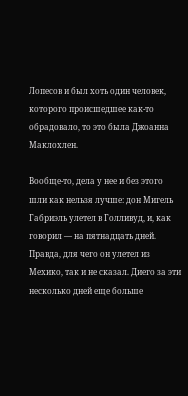Лопесов и был хоть один человек, которого происшедшее как-то обрадовало, то это была Джоанна Маклохлен.

Вообще-то, дела у нее и без этого шли как нельзя лучше: дон Мигель Габриэль улетел в Голливуд, и, как говорил — на пятнадцать дней. Правда, для чего он улетел из Мехико, так и не сказал. Диего за эти несколько дней еще больше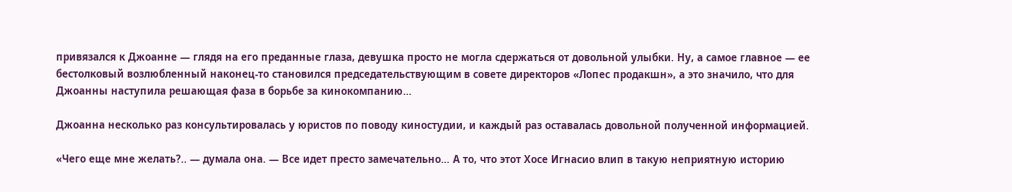привязался к Джоанне — глядя на его преданные глаза, девушка просто не могла сдержаться от довольной улыбки. Ну, а самое главное — ее бестолковый возлюбленный наконец-то становился председательствующим в совете директоров «Лопес продакшн», а это значило, что для Джоанны наступила решающая фаза в борьбе за кинокомпанию…

Джоанна несколько раз консультировалась у юристов по поводу киностудии, и каждый раз оставалась довольной полученной информацией.

«Чего еще мне желать?.. — думала она. — Все идет престо замечательно… А то, что этот Хосе Игнасио влип в такую неприятную историю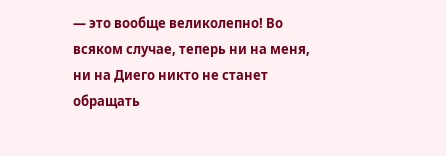— это вообще великолепно! Во всяком случае, теперь ни на меня, ни на Диего никто не станет обращать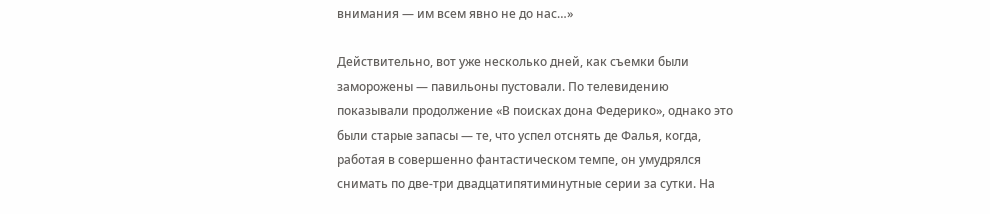внимания — им всем явно не до нас…»

Действительно, вот уже несколько дней, как съемки были заморожены — павильоны пустовали. По телевидению показывали продолжение «В поисках дона Федерико», однако это были старые запасы — те, что успел отснять де Фалья, когда, работая в совершенно фантастическом темпе, он умудрялся снимать по две-три двадцатипятиминутные серии за сутки. На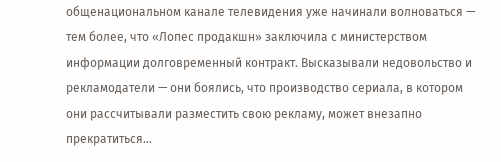общенациональном канале телевидения уже начинали волноваться — тем более, что «Лопес продакшн» заключила с министерством информации долговременный контракт. Высказывали недовольство и рекламодатели — они боялись, что производство сериала, в котором они рассчитывали разместить свою рекламу, может внезапно прекратиться…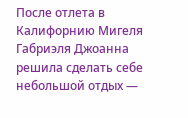После отлета в Калифорнию Мигеля Габриэля Джоанна решила сделать себе небольшой отдых —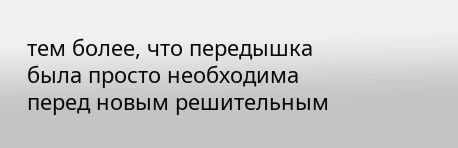тем более, что передышка была просто необходима перед новым решительным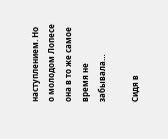наступлением. Но о молодом Лопесе она в то же самое время не забывала…

Сидя в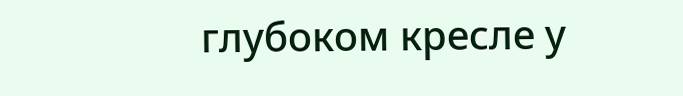глубоком кресле у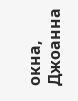окна, Джоанна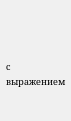с выражением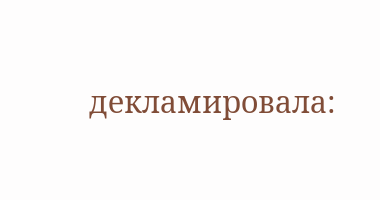декламировала: